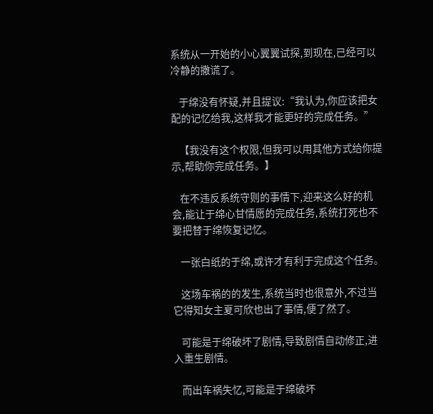系统从一开始的小心翼翼试探,到现在,已经可以冷静的撒谎了。

    于绵没有怀疑,并且提议:“我认为,你应该把女配的记忆给我,这样我才能更好的完成任务。”

    【我没有这个权限,但我可以用其他方式给你提示,帮助你完成任务。】

    在不违反系统守则的事情下,迎来这么好的机会,能让于绵心甘情愿的完成任务,系统打死也不要把替于绵恢复记忆。

    一张白纸的于绵,或许才有利于完成这个任务。

    这场车祸的的发生,系统当时也很意外,不过当它得知女主夏可欣也出了事情,便了然了。

    可能是于绵破坏了剧情,导致剧情自动修正,进入重生剧情。

    而出车祸失忆,可能是于绵破坏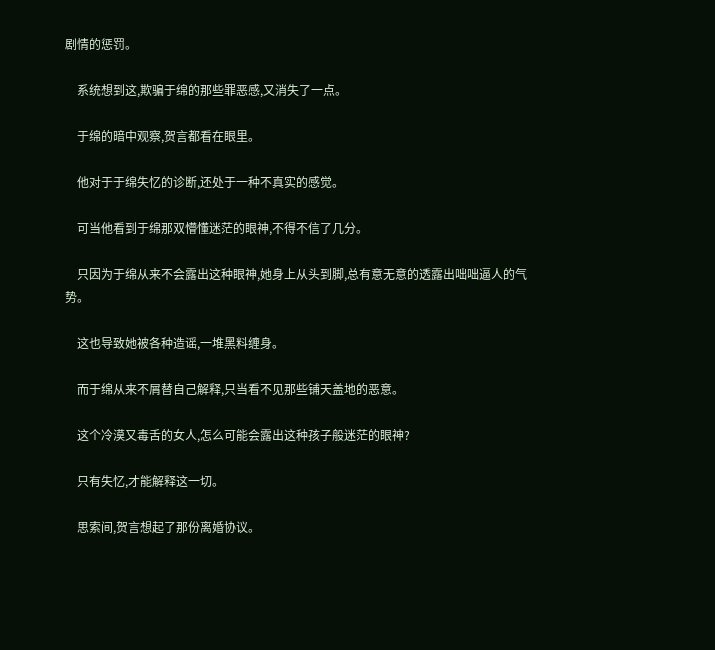剧情的惩罚。

    系统想到这,欺骗于绵的那些罪恶感,又消失了一点。

    于绵的暗中观察,贺言都看在眼里。

    他对于于绵失忆的诊断,还处于一种不真实的感觉。

    可当他看到于绵那双懵懂迷茫的眼神,不得不信了几分。

    只因为于绵从来不会露出这种眼神,她身上从头到脚,总有意无意的透露出咄咄逼人的气势。

    这也导致她被各种造谣,一堆黑料缠身。

    而于绵从来不屑替自己解释,只当看不见那些铺天盖地的恶意。

    这个冷漠又毒舌的女人,怎么可能会露出这种孩子般迷茫的眼神?

    只有失忆,才能解释这一切。

    思索间,贺言想起了那份离婚协议。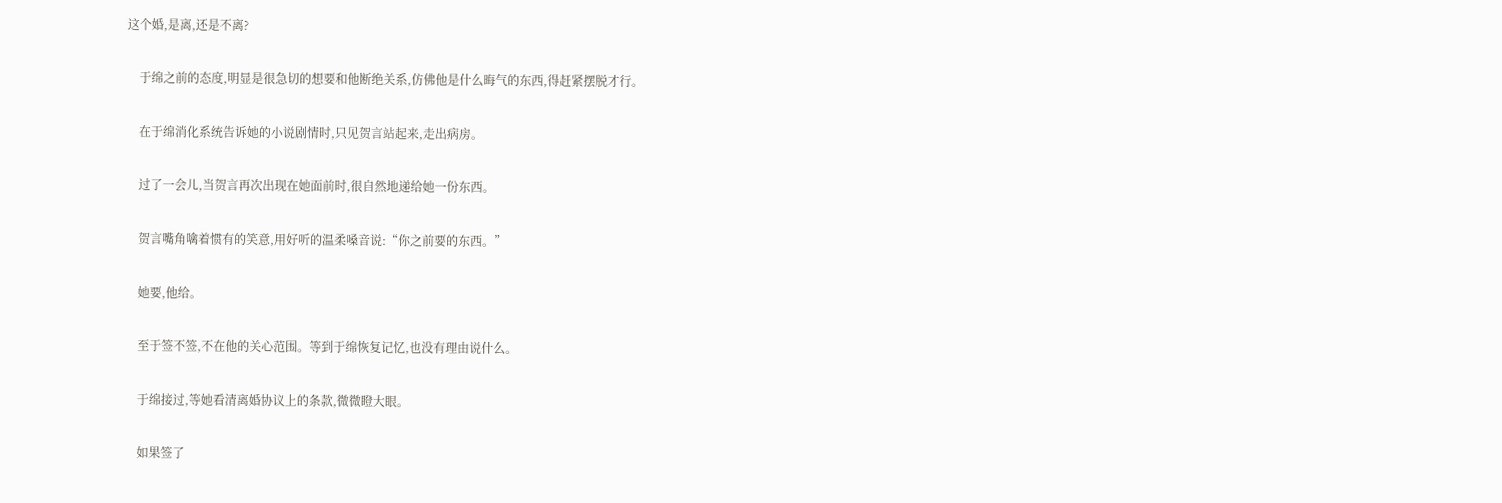这个婚,是离,还是不离?

    于绵之前的态度,明显是很急切的想要和他断绝关系,仿佛他是什么晦气的东西,得赶紧摆脱才行。

    在于绵消化系统告诉她的小说剧情时,只见贺言站起来,走出病房。

    过了一会儿,当贺言再次出现在她面前时,很自然地递给她一份东西。

    贺言嘴角噙着惯有的笑意,用好听的温柔嗓音说:“你之前要的东西。”

    她要,他给。

    至于签不签,不在他的关心范围。等到于绵恢复记忆,也没有理由说什么。

    于绵接过,等她看清离婚协议上的条款,微微瞪大眼。

    如果签了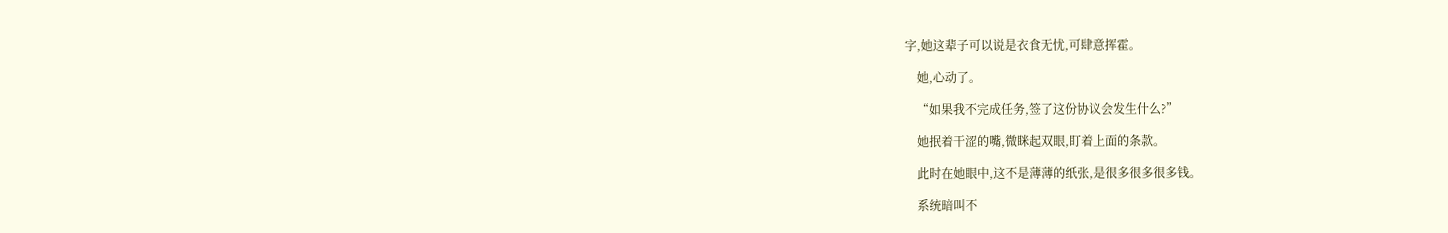字,她这辈子可以说是衣食无忧,可肆意挥霍。

    她,心动了。

    “如果我不完成任务,签了这份协议会发生什么?”

    她抿着干涩的嘴,微眯起双眼,盯着上面的条款。

    此时在她眼中,这不是薄薄的纸张,是很多很多很多钱。

    系统暗叫不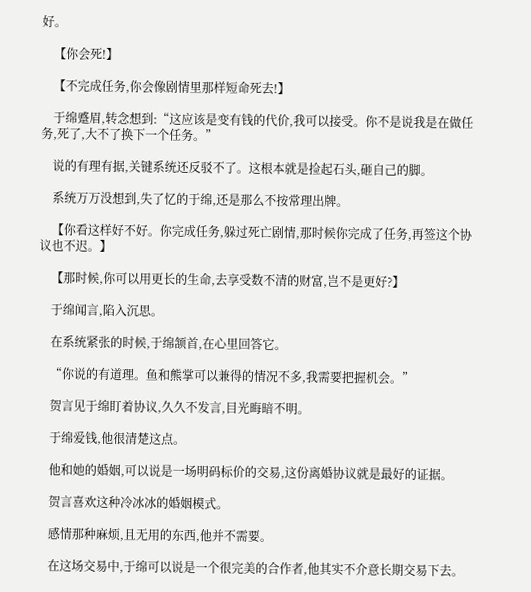好。

    【你会死!】

    【不完成任务,你会像剧情里那样短命死去!】

    于绵蹙眉,转念想到:“这应该是变有钱的代价,我可以接受。你不是说我是在做任务,死了,大不了换下一个任务。”

    说的有理有据,关键系统还反驳不了。这根本就是捡起石头,砸自己的脚。

    系统万万没想到,失了忆的于绵,还是那么不按常理出牌。

    【你看这样好不好。你完成任务,躲过死亡剧情,那时候你完成了任务,再签这个协议也不迟。】

    【那时候,你可以用更长的生命,去享受数不清的财富,岂不是更好?】

    于绵闻言,陷入沉思。

    在系统紧张的时候,于绵颔首,在心里回答它。

    “你说的有道理。鱼和熊掌可以兼得的情况不多,我需要把握机会。”

    贺言见于绵盯着协议,久久不发言,目光晦暗不明。

    于绵爱钱,他很清楚这点。

    他和她的婚姻,可以说是一场明码标价的交易,这份离婚协议就是最好的证据。

    贺言喜欢这种冷冰冰的婚姻模式。

    感情那种麻烦,且无用的东西,他并不需要。

    在这场交易中,于绵可以说是一个很完美的合作者,他其实不介意长期交易下去。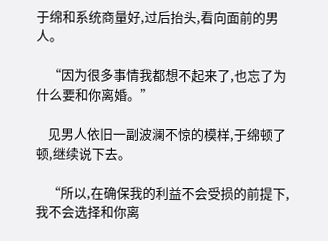于绵和系统商量好,过后抬头,看向面前的男人。

    “因为很多事情我都想不起来了,也忘了为什么要和你离婚。”

    见男人依旧一副波澜不惊的模样,于绵顿了顿,继续说下去。

    “所以,在确保我的利益不会受损的前提下,我不会选择和你离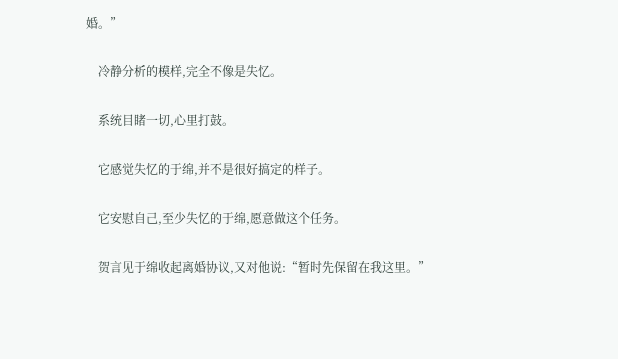婚。”

    冷静分析的模样,完全不像是失忆。

    系统目睹一切,心里打鼓。

    它感觉失忆的于绵,并不是很好搞定的样子。

    它安慰自己,至少失忆的于绵,愿意做这个任务。

    贺言见于绵收起离婚协议,又对他说:“暂时先保留在我这里。”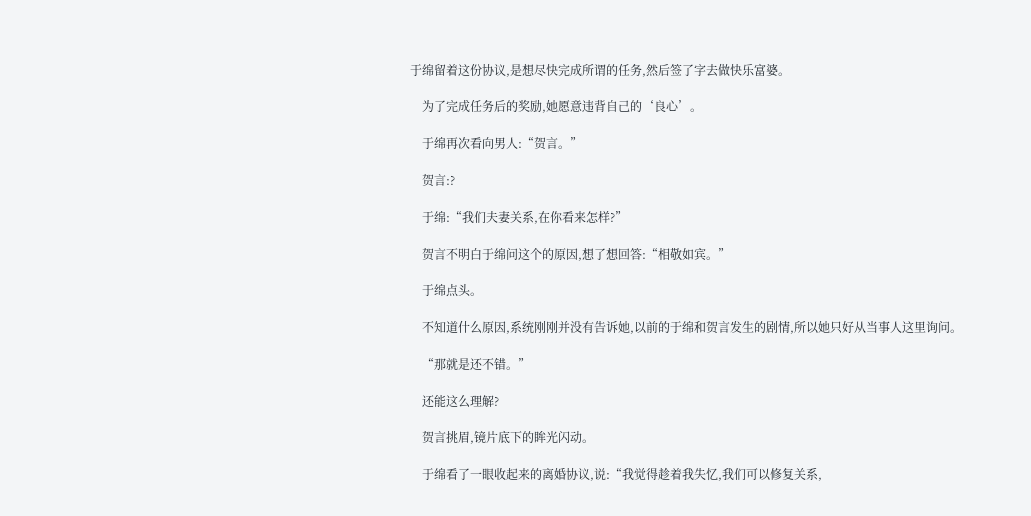于绵留着这份协议,是想尽快完成所谓的任务,然后签了字去做快乐富婆。

    为了完成任务后的奖励,她愿意违背自己的‘良心’。

    于绵再次看向男人:“贺言。”

    贺言:?

    于绵:“我们夫妻关系,在你看来怎样?”

    贺言不明白于绵问这个的原因,想了想回答:“相敬如宾。”

    于绵点头。

    不知道什么原因,系统刚刚并没有告诉她,以前的于绵和贺言发生的剧情,所以她只好从当事人这里询问。

    “那就是还不错。”

    还能这么理解?

    贺言挑眉,镜片底下的眸光闪动。

    于绵看了一眼收起来的离婚协议,说:“我觉得趁着我失忆,我们可以修复关系,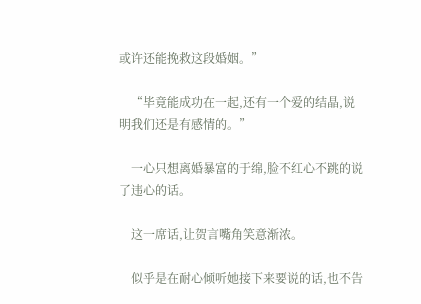或许还能挽救这段婚姻。”

    “毕竟能成功在一起,还有一个爱的结晶,说明我们还是有感情的。”

    一心只想离婚暴富的于绵,脸不红心不跳的说了违心的话。

    这一席话,让贺言嘴角笑意渐浓。

    似乎是在耐心倾听她接下来要说的话,也不告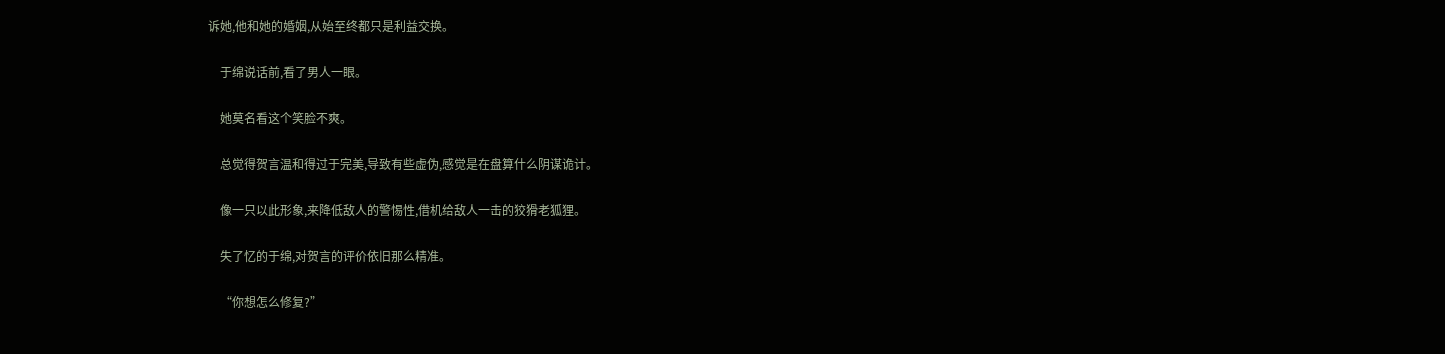诉她,他和她的婚姻,从始至终都只是利益交换。

    于绵说话前,看了男人一眼。

    她莫名看这个笑脸不爽。

    总觉得贺言温和得过于完美,导致有些虚伪,感觉是在盘算什么阴谋诡计。

    像一只以此形象,来降低敌人的警惕性,借机给敌人一击的狡猾老狐狸。

    失了忆的于绵,对贺言的评价依旧那么精准。

    “你想怎么修复?”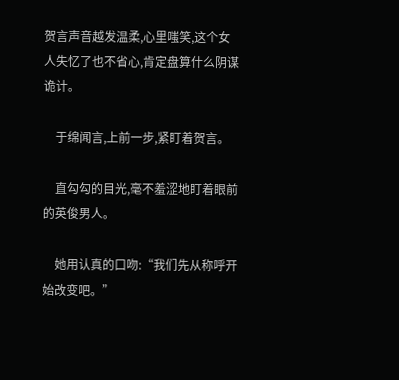贺言声音越发温柔,心里嗤笑,这个女人失忆了也不省心,肯定盘算什么阴谋诡计。

    于绵闻言,上前一步,紧盯着贺言。

    直勾勾的目光,毫不羞涩地盯着眼前的英俊男人。

    她用认真的口吻:“我们先从称呼开始改变吧。”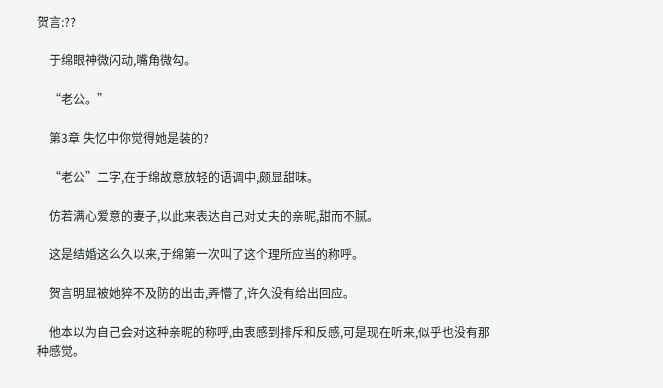贺言:??

    于绵眼神微闪动,嘴角微勾。

    “老公。”

    第3章 失忆中你觉得她是装的?

    “老公”二字,在于绵故意放轻的语调中,颇显甜味。

    仿若满心爱意的妻子,以此来表达自己对丈夫的亲昵,甜而不腻。

    这是结婚这么久以来,于绵第一次叫了这个理所应当的称呼。

    贺言明显被她猝不及防的出击,弄懵了,许久没有给出回应。

    他本以为自己会对这种亲昵的称呼,由衷感到排斥和反感,可是现在听来,似乎也没有那种感觉。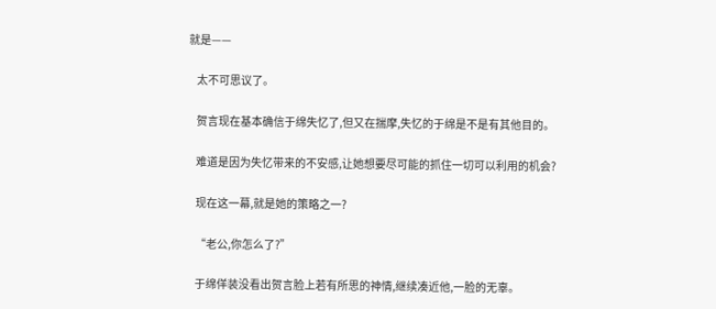就是——

    太不可思议了。

    贺言现在基本确信于绵失忆了,但又在揣摩,失忆的于绵是不是有其他目的。

    难道是因为失忆带来的不安感,让她想要尽可能的抓住一切可以利用的机会?

    现在这一幕,就是她的策略之一?

    “老公,你怎么了?”

    于绵佯装没看出贺言脸上若有所思的神情,继续凑近他,一脸的无辜。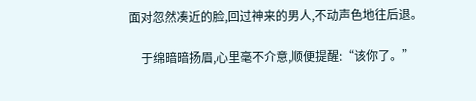面对忽然凑近的脸,回过神来的男人,不动声色地往后退。

    于绵暗暗扬眉,心里毫不介意,顺便提醒:“该你了。”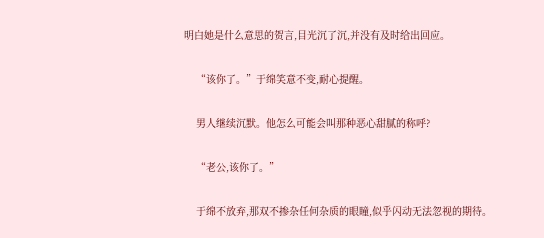明白她是什么意思的贺言,目光沉了沉,并没有及时给出回应。

    “该你了。”于绵笑意不变,耐心提醒。

    男人继续沉默。他怎么可能会叫那种恶心甜腻的称呼?

    “老公,该你了。”

    于绵不放弃,那双不掺杂任何杂质的眼瞳,似乎闪动无法忽视的期待。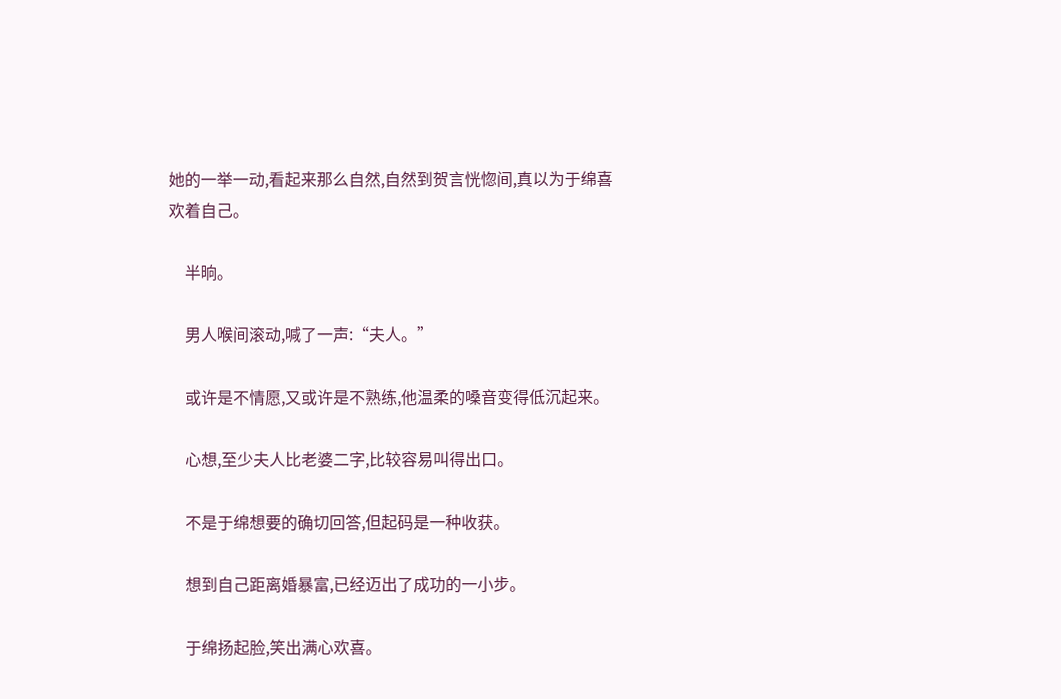她的一举一动,看起来那么自然,自然到贺言恍惚间,真以为于绵喜欢着自己。

    半晌。

    男人喉间滚动,喊了一声:“夫人。”

    或许是不情愿,又或许是不熟练,他温柔的嗓音变得低沉起来。

    心想,至少夫人比老婆二字,比较容易叫得出口。

    不是于绵想要的确切回答,但起码是一种收获。

    想到自己距离婚暴富,已经迈出了成功的一小步。

    于绵扬起脸,笑出满心欢喜。